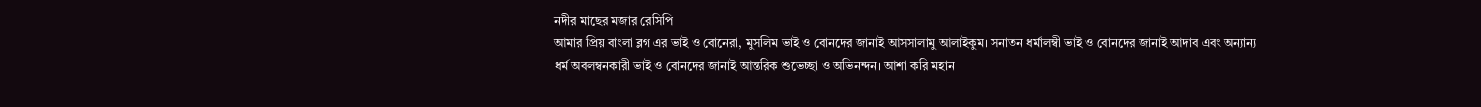নদীর মাছের মজার রেসিপি
আমার প্রিয় বাংলা ব্লগ এর ভাই ও বোনেরা, মুসলিম ভাই ও বোনদের জানাই আসসালামু আলাইকুম। সনাতন ধর্মালম্বী ভাই ও বোনদের জানাই আদাব এবং অন্যান্য ধর্ম অবলম্বনকারী ভাই ও বোনদের জানাই আন্তরিক শুভেচ্ছা ও অভিনন্দন। আশা করি মহান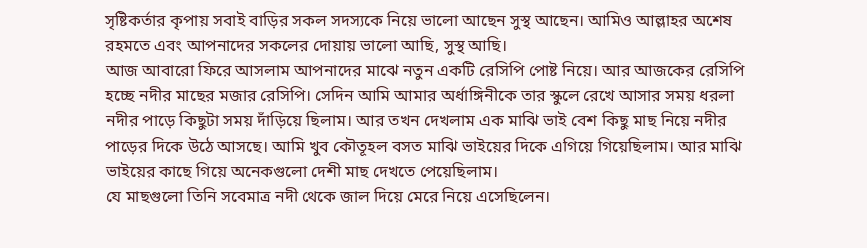সৃষ্টিকর্তার কৃপায় সবাই বাড়ির সকল সদস্যকে নিয়ে ভালো আছেন সুস্থ আছেন। আমিও আল্লাহর অশেষ রহমতে এবং আপনাদের সকলের দোয়ায় ভালো আছি, সুস্থ আছি।
আজ আবারো ফিরে আসলাম আপনাদের মাঝে নতুন একটি রেসিপি পোষ্ট নিয়ে। আর আজকের রেসিপি হচ্ছে নদীর মাছের মজার রেসিপি। সেদিন আমি আমার অর্ধাঙ্গিনীকে তার স্কুলে রেখে আসার সময় ধরলা নদীর পাড়ে কিছুটা সময় দাঁড়িয়ে ছিলাম। আর তখন দেখলাম এক মাঝি ভাই বেশ কিছু মাছ নিয়ে নদীর পাড়ের দিকে উঠে আসছে। আমি খুব কৌতূহল বসত মাঝি ভাইয়ের দিকে এগিয়ে গিয়েছিলাম। আর মাঝি ভাইয়ের কাছে গিয়ে অনেকগুলো দেশী মাছ দেখতে পেয়েছিলাম।
যে মাছগুলো তিনি সবেমাত্র নদী থেকে জাল দিয়ে মেরে নিয়ে এসেছিলেন।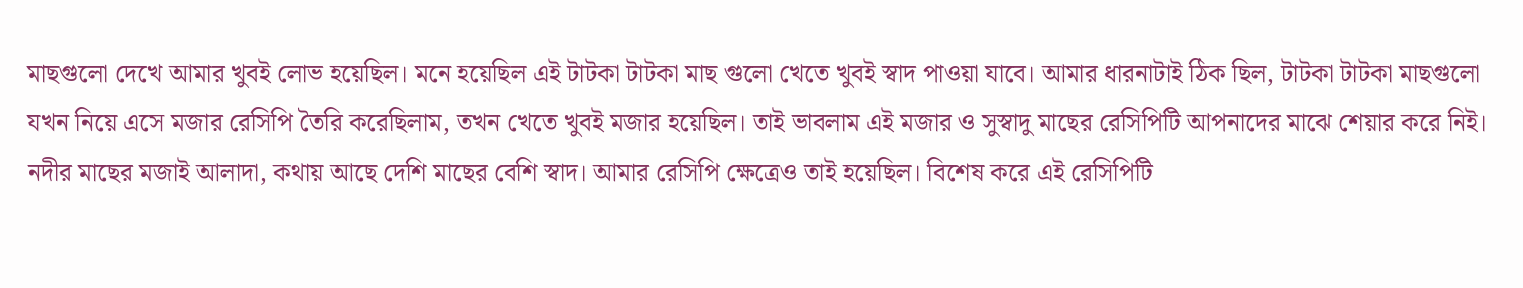মাছগুলো দেখে আমার খুবই লোভ হয়েছিল। মনে হয়েছিল এই টাটকা টাটকা মাছ গুলো খেতে খুবই স্বাদ পাওয়া যাবে। আমার ধারনাটাই ঠিক ছিল, টাটকা টাটকা মাছগুলো যখন নিয়ে এসে মজার রেসিপি তৈরি করেছিলাম, তখন খেতে খুবই মজার হয়েছিল। তাই ভাবলাম এই মজার ও সুস্বাদু মাছের রেসিপিটি আপনাদের মাঝে শেয়ার করে নিই।
নদীর মাছের মজাই আলাদা, কথায় আছে দেশি মাছের বেশি স্বাদ। আমার রেসিপি ক্ষেত্রেও তাই হয়েছিল। বিশেষ করে এই রেসিপিটি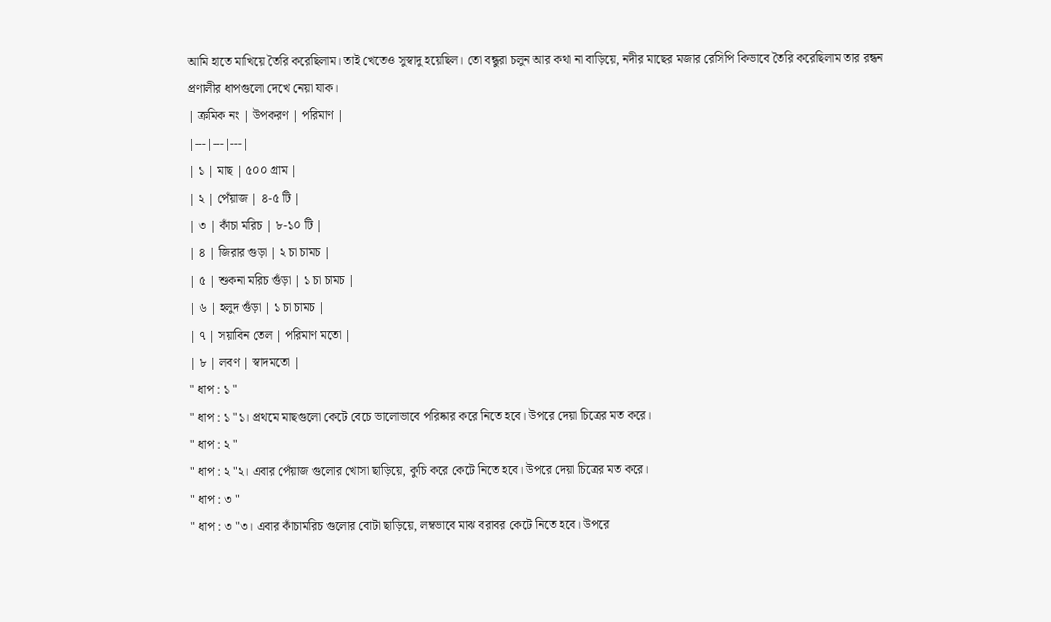আমি হাতে মাখিয়ে তৈরি করেছিলাম। তাই খেতেও সুস্বাদু হয়েছিল। তো বন্ধুরা চলুন আর কথা না বাড়িয়ে, নদীর মাছের মজার রেসিপি কিভাবে তৈরি করেছিলাম তার রন্ধন প্রণালীর ধাপগুলো দেখে নেয়া যাক।
| ক্রমিক নং | উপকরণ | পরিমাণ |
|---|---|---|
| ১ | মাছ | ৫০০ গ্রাম |
| ২ | পেঁয়াজ | ৪-৫ টি |
| ৩ | কাঁচা মরিচ | ৮-১০ টি |
| ৪ | জিরার গুড়া | ২ চা চামচ |
| ৫ | শুকনা মরিচ গুঁড়া | ১ চা চামচ |
| ৬ | হলুদ গুঁড়া | ১ চা চামচ |
| ৭ | সয়াবিন তেল | পরিমাণ মতো |
| ৮ | লবণ | স্বাদমতো |
" ধাপ : ১ "
" ধাপ : ১ "১। প্রথমে মাছগুলো কেটে বেচে ভালোভাবে পরিষ্কার করে নিতে হবে। উপরে দেয়া চিত্রের মত করে।
" ধাপ : ২ "
" ধাপ : ২ "২। এবার পেঁয়াজ গুলোর খোসা ছাড়িয়ে, কুচি করে কেটে নিতে হবে। উপরে দেয়া চিত্রের মত করে।
" ধাপ : ৩ "
" ধাপ : ৩ "৩। এবার কাঁচামরিচ গুলোর বোটা ছাড়িয়ে, লম্বভাবে মাঝ বরাবর কেটে নিতে হবে। উপরে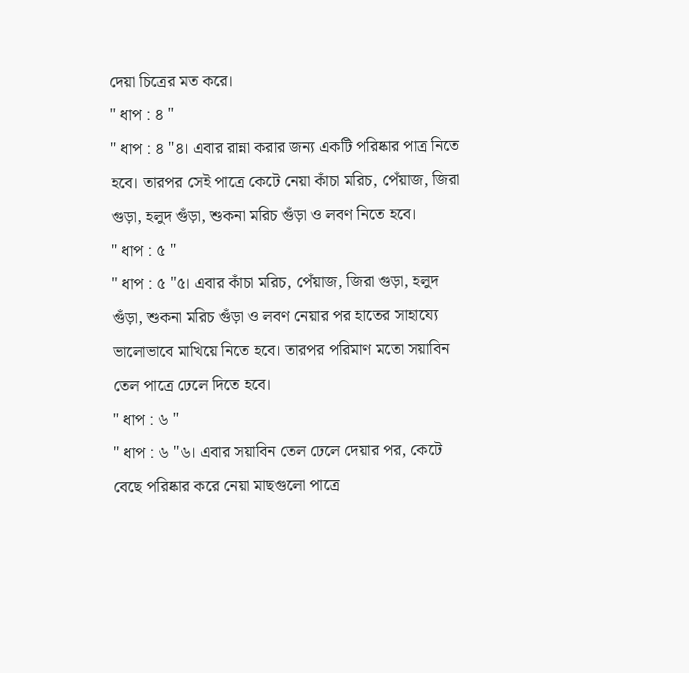দেয়া চিত্রের মত করে।
" ধাপ : ৪ "
" ধাপ : ৪ "৪। এবার রান্না করার জন্য একটি পরিষ্কার পাত্র নিতে হবে। তারপর সেই পাত্রে কেটে নেয়া কাঁচা মরিচ, পেঁয়াজ, জিরা গুড়া, হলুদ গুঁড়া, শুকনা মরিচ গুঁড়া ও লবণ নিতে হবে।
" ধাপ : ৫ "
" ধাপ : ৫ "৫। এবার কাঁচা মরিচ, পেঁয়াজ, জিরা গুড়া, হলুদ গুঁড়া, শুকনা মরিচ গুঁড়া ও লবণ নেয়ার পর হাতের সাহায্যে ভালোভাবে মাখিয়ে নিতে হবে। তারপর পরিমাণ মতো সয়াবিন তেল পাত্রে ঢেলে দিতে হবে।
" ধাপ : ৬ "
" ধাপ : ৬ "৬। এবার সয়াবিন তেল ঢেলে দেয়ার পর, কেটে বেছে পরিষ্কার করে নেয়া মাছগুলো পাত্রে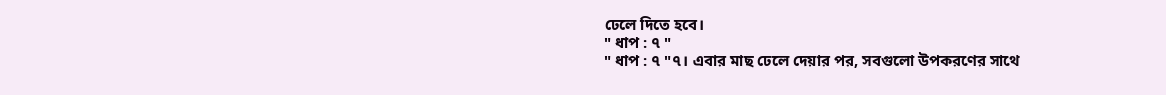ঢেলে দিতে হবে।
" ধাপ : ৭ "
" ধাপ : ৭ "৭। এবার মাছ ঢেলে দেয়ার পর, সবগুলো উপকরণের সাথে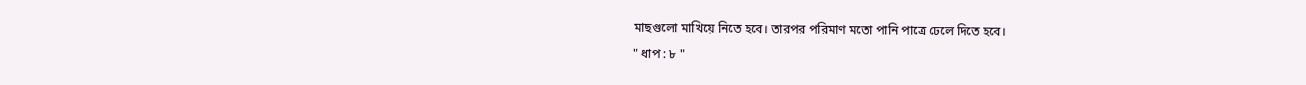মাছগুলো মাখিয়ে নিতে হবে। তারপর পরিমাণ মতো পানি পাত্রে ঢেলে দিতে হবে।
" ধাপ : ৮ "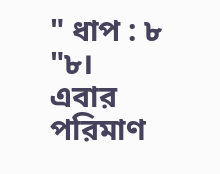" ধাপ : ৮ "৮। এবার পরিমাণ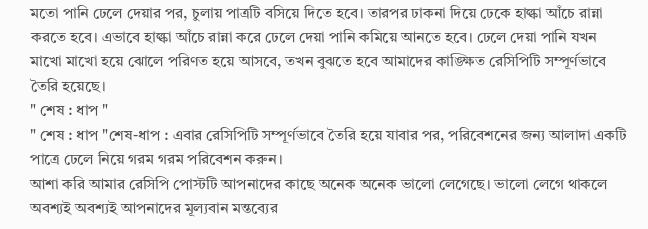মতো পানি ঢেলে দেয়ার পর, চুলায় পাত্রটি বসিয়ে দিতে হবে। তারপর ঢাকনা দিয়ে ঢেকে হাল্কা আঁচে রান্না করতে হবে। এভাবে হাল্কা আঁচে রান্না করে ঢেলে দেয়া পানি কমিয়ে আনতে হবে। ঢেলে দেয়া পানি যখন মাখো মাখো হয়ে ঝোলে পরিণত হয়ে আসবে, তখন বুঝতে হবে আমাদের কাঙ্ক্ষিত রেসিপিটি সম্পূর্ণভাবে তৈরি হয়েছে।
" শেষ : ধাপ "
" শেষ : ধাপ "শেষ-ধাপ : এবার রেসিপিটি সম্পূর্ণভাবে তৈরি হয়ে যাবার পর, পরিবেশনের জন্য আলাদা একটি পাত্রে ঢেলে নিয়ে গরম গরম পরিবেশন করুন।
আশা করি আমার রেসিপি পোস্টটি আপনাদের কাছে অনেক অনেক ভালো লেগেছে। ভালো লেগে থাকলে অবশ্যই অবশ্যই আপনাদের মূল্যবান মন্তব্যের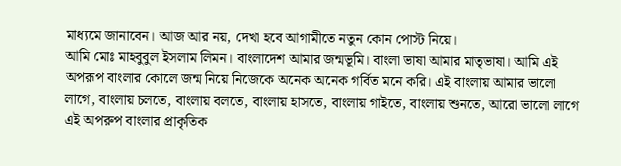মাধ্যমে জানাবেন। আজ আর নয়, দেখা হবে আগামীতে নতুন কোন পোস্ট নিয়ে।
আমি মোঃ মাহবুবুল ইসলাম লিমন। বাংলাদেশ আমার জন্মভূমি। বাংলা ভাষা আমার মাতৃভাষা। আমি এই অপরূপ বাংলার কোলে জন্ম নিয়ে নিজেকে অনেক অনেক গর্বিত মনে করি। এই বাংলায় আমার ভালো লাগে, বাংলায় চলতে, বাংলায় বলতে, বাংলায় হাসতে, বাংলায় গাইতে, বাংলায় শুনতে, আরো ভালো লাগে এই অপরুপ বাংলার প্রাকৃতিক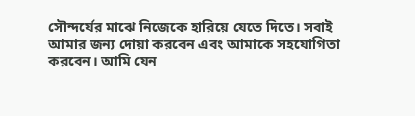সৌন্দর্যের মাঝে নিজেকে হারিয়ে যেতে দিতে। সবাই আমার জন্য দোয়া করবেন এবং আমাকে সহযোগিতা করবেন। আমি যেন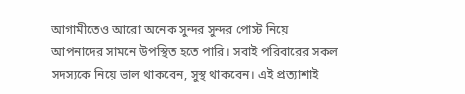আগামীতেও আরো অনেক সুন্দর সুন্দর পোস্ট নিয়ে আপনাদের সামনে উপস্থিত হতে পারি। সবাই পরিবারের সকল সদস্যকে নিয়ে ভাল থাকবেন, সুস্থ থাকবেন। এই প্রত্যাশাই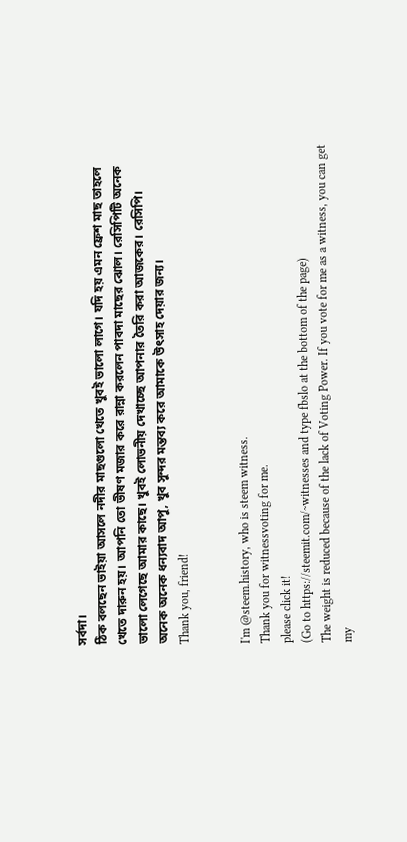সর্বদা।
ঠিক বলছেন ভাইয়া আসলে নদীর মাছগুলো খেতে খুবই ভালো লাগে। যদি হয় এমন ফ্রেশ মাছ তাহলে খেতে দারুন হয়। আপনি তো ভীষণ মজার করে রান্না করলেন পাবদা মাছের ঝোল। রেসিপিটি অনেক ভালো লেগেছে আমার কাছে। খুবই লোভনীয় দেখাচ্ছে আপনার তৈরি করা আজকের। রেসিপি।
অনেক অনেক ধন্যবাদ আপু, খুব সুন্দর মন্তব্য করে আমাকে উৎসাহ দেয়ার জন্য।
Thank you, friend!


I'm @steem.history, who is steem witness.
Thank you for witnessvoting for me.
please click it!
(Go to https://steemit.com/~witnesses and type fbslo at the bottom of the page)
The weight is reduced because of the lack of Voting Power. If you vote for me as a witness, you can get my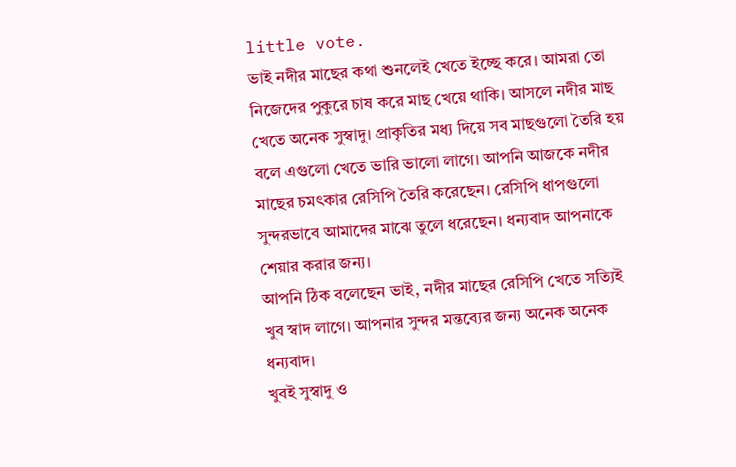little vote.
ভাই নদীর মাছের কথা শুনলেই খেতে ইচ্ছে করে। আমরা তো নিজেদের পুকুরে চাষ করে মাছ খেয়ে থাকি। আসলে নদীর মাছ খেতে অনেক সুস্বাদু। প্রাকৃতির মধ্য দিয়ে সব মাছগুলো তৈরি হয় বলে এগুলো খেতে ভারি ভালো লাগে। আপনি আজকে নদীর মাছের চমৎকার রেসিপি তৈরি করেছেন। রেসিপি ধাপগুলো সুন্দরভাবে আমাদের মাঝে তুলে ধরেছেন। ধন্যবাদ আপনাকে শেয়ার করার জন্য।
আপনি ঠিক বলেছেন ভাই, নদীর মাছের রেসিপি খেতে সত্যিই খুব স্বাদ লাগে। আপনার সুন্দর মন্তব্যের জন্য অনেক অনেক ধন্যবাদ।
খুবই সুস্বাদু ও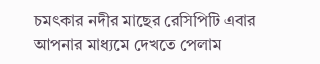চমৎকার নদীর মাছের রেসিপিটি এবার আপনার মাধ্যমে দেখতে পেলাম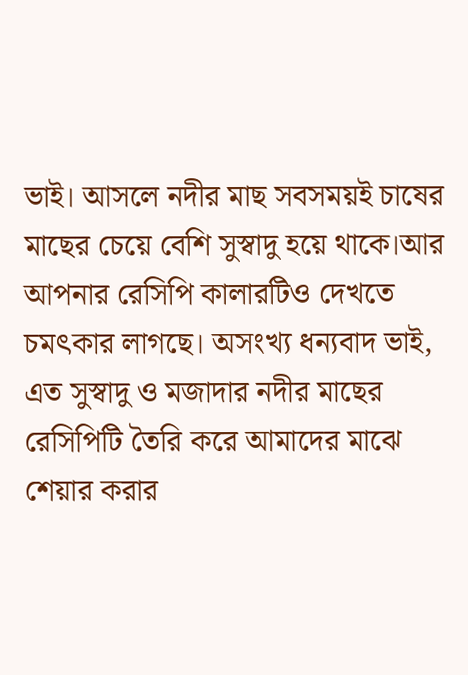ভাই। আসলে নদীর মাছ সবসময়ই চাষের মাছের চেয়ে বেশি সুস্বাদু হয়ে থাকে।আর আপনার রেসিপি কালারটিও দেখতে চমৎকার লাগছে। অসংখ্য ধন্যবাদ ভাই, এত সুস্বাদু ও মজাদার নদীর মাছের রেসিপিটি তৈরি করে আমাদের মাঝে শেয়ার করার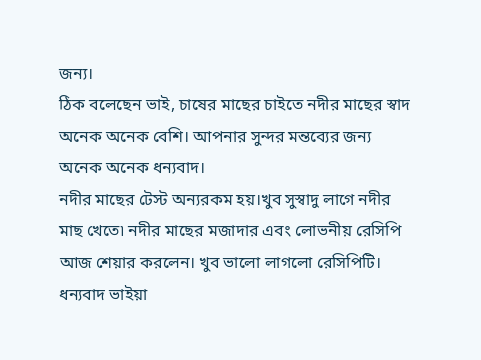জন্য।
ঠিক বলেছেন ভাই, চাষের মাছের চাইতে নদীর মাছের স্বাদ অনেক অনেক বেশি। আপনার সুন্দর মন্তব্যের জন্য অনেক অনেক ধন্যবাদ।
নদীর মাছের টেস্ট অন্যরকম হয়।খুব সুস্বাদু লাগে নদীর মাছ খেতে৷ নদীর মাছের মজাদার এবং লোভনীয় রেসিপি আজ শেয়ার করলেন। খুব ভালো লাগলো রেসিপিটি। ধন্যবাদ ভাইয়া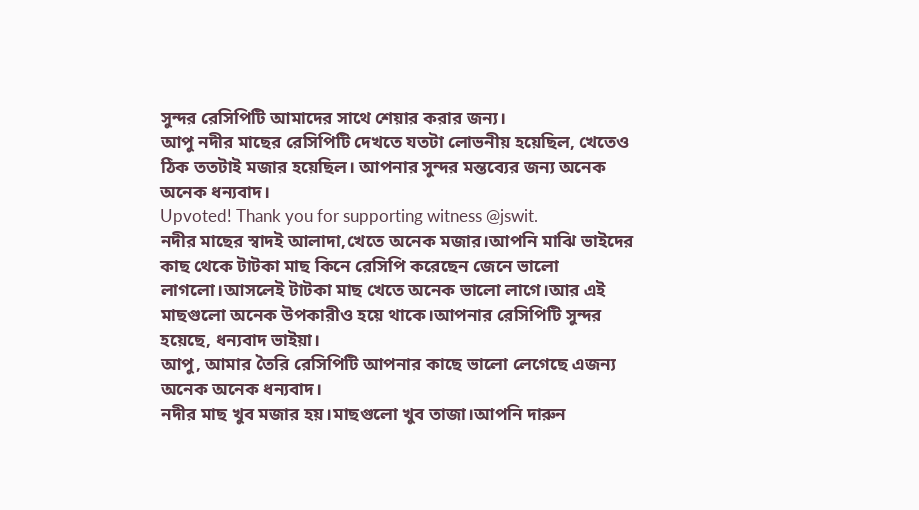সুন্দর রেসিপিটি আমাদের সাথে শেয়ার করার জন্য।
আপু নদীর মাছের রেসিপিটি দেখতে যতটা লোভনীয় হয়েছিল, খেতেও ঠিক ততটাই মজার হয়েছিল। আপনার সুন্দর মন্তব্যের জন্য অনেক অনেক ধন্যবাদ।
Upvoted! Thank you for supporting witness @jswit.
নদীর মাছের স্বাদই আলাদা,খেতে অনেক মজার।আপনি মাঝি ভাইদের কাছ থেকে টাটকা মাছ কিনে রেসিপি করেছেন জেনে ভালো লাগলো।আসলেই টাটকা মাছ খেতে অনেক ভালো লাগে।আর এই মাছগুলো অনেক উপকারীও হয়ে থাকে।আপনার রেসিপিটি সুন্দর হয়েছে, ধন্যবাদ ভাইয়া।
আপু, আমার তৈরি রেসিপিটি আপনার কাছে ভালো লেগেছে এজন্য অনেক অনেক ধন্যবাদ।
নদীর মাছ খুব মজার হয়।মাছগুলো খুব তাজা।আপনি দারুন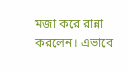মজা করে রান্না করলেন। এভাবে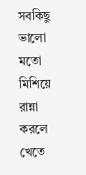সবকিছু ভালো মতো মিশিয়ে রান্না করলে খেতে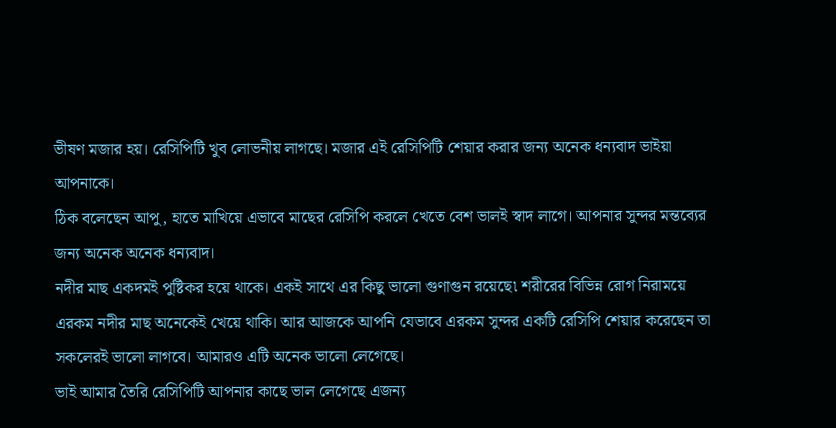ভীষণ মজার হয়। রেসিপিটি খুব লোভনীয় লাগছে। মজার এই রেসিপিটি শেয়ার করার জন্য অনেক ধন্যবাদ ভাইয়া আপনাকে।
ঠিক বলেছেন আপু, হাতে মাখিয়ে এভাবে মাছের রেসিপি করলে খেতে বেশ ভালই স্বাদ লাগে। আপনার সুন্দর মন্তব্যের জন্য অনেক অনেক ধন্যবাদ।
নদীর মাছ একদমই পুষ্টিকর হয়ে থাকে। একই সাথে এর কিছু ভালো গুণাগুন রয়েছে৷ শরীরের বিভিন্ন রোগ নিরাময়ে এরকম নদীর মাছ অনেকেই খেয়ে থাকি। আর আজকে আপনি যেভাবে এরকম সুন্দর একটি রেসিপি শেয়ার করেছেন তা সকলেরই ভালো লাগবে। আমারও এটি অনেক ভালো লেগেছে।
ভাই আমার তৈরি রেসিপিটি আপনার কাছে ভাল লেগেছে এজন্য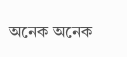অনেক অনেক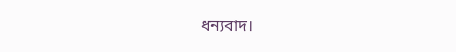ধন্যবাদ।